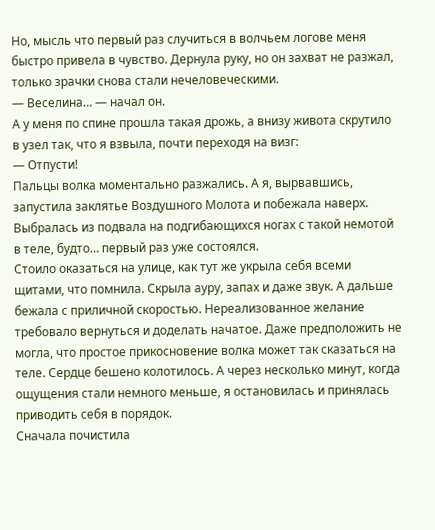Но, мысль что первый раз случиться в волчьем логове меня быстро привела в чувство. Дернула руку, но он захват не разжал, только зрачки снова стали нечеловеческими.
— Веселина… — начал он.
А у меня по спине прошла такая дрожь, а внизу живота скрутило в узел так, что я взвыла, почти переходя на визг:
— Отпусти!
Пальцы волка моментально разжались. А я, вырвавшись, запустила заклятье Воздушного Молота и побежала наверх.
Выбралась из подвала на подгибающихся ногах с такой немотой в теле, будто… первый раз уже состоялся.
Стоило оказаться на улице, как тут же укрыла себя всеми щитами, что помнила. Скрыла ауру, запах и даже звук. А дальше бежала с приличной скоростью. Нереализованное желание требовало вернуться и доделать начатое. Даже предположить не могла, что простое прикосновение волка может так сказаться на теле. Сердце бешено колотилось. А через несколько минут, когда ощущения стали немного меньше, я остановилась и принялась приводить себя в порядок.
Сначала почистила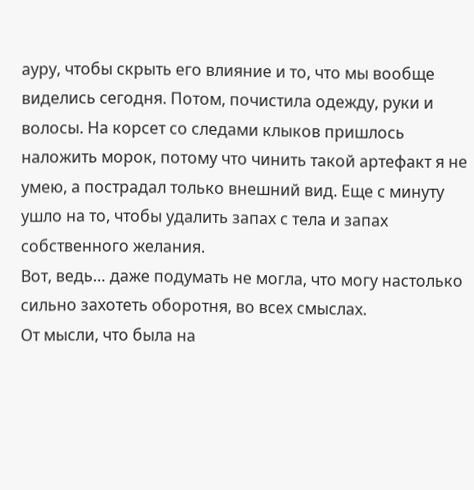ауру, чтобы скрыть его влияние и то, что мы вообще виделись сегодня. Потом, почистила одежду, руки и волосы. На корсет со следами клыков пришлось наложить морок, потому что чинить такой артефакт я не умею, а пострадал только внешний вид. Еще с минуту ушло на то, чтобы удалить запах с тела и запах собственного желания.
Вот, ведь… даже подумать не могла, что могу настолько сильно захотеть оборотня, во всех смыслах.
От мысли, что была на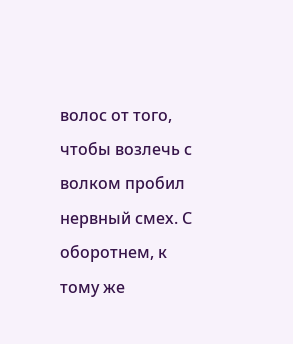волос от того, чтобы возлечь с волком пробил нервный смех. С оборотнем, к тому же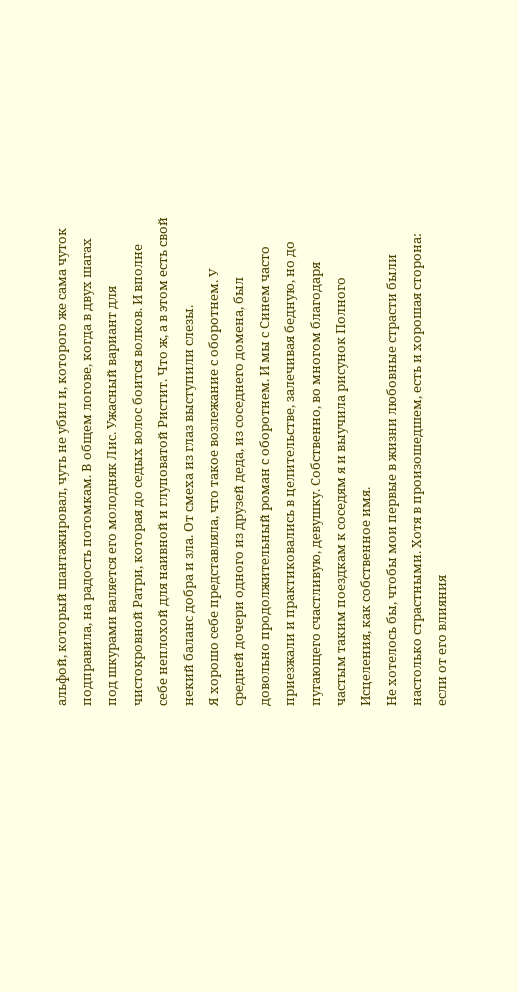альфой, который шантажировал, чуть не убил и, которого же сама чуток подправила, на радость потомкам. В общем логове, когда в двух шагах под шкурами валяется его молодняк Лис. Ужасный вариант для чистокровной Ратри, которая до седых волос боится волков. И вполне себе неплохой для наивной и глуповатой Ристит. Что ж, а в этом есть свой некий баланс добра и зла. От смеха из глаз выступили слезы.
Я хорошо себе представляла, что такое возлежание с оборотнем. У средней дочери одного из друзей деда, из соседнего домена, был довольно продолжительный роман с оборотнем. И мы с Синем часто приезжали и практиковались в целительстве, залечивая бедную, но до пугающего счастливую, девушку. Собственно, во многом благодаря частым таким поездкам к соседям я и выучила рисунок Полного Исцеления, как собственное имя.
Не хотелось бы, чтобы мои первые в жизни любовные страсти были настолько страстными. Хотя в произошедшем, есть и хорошая сторона: если от его влияния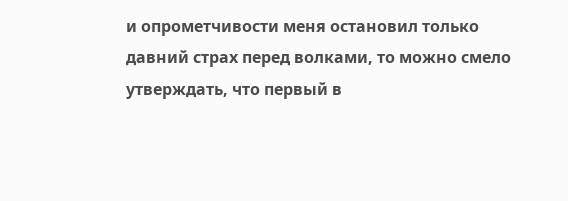и опрометчивости меня остановил только давний страх перед волками, то можно смело утверждать, что первый в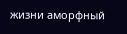жизни аморфный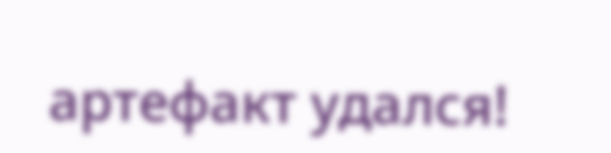артефакт удался!